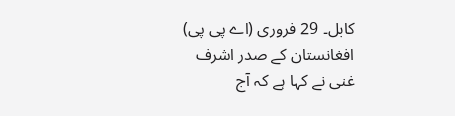کابل۔ 29 فروری (اے پی پی) افغانستان کے صدر اشرف غنی نے کہا ہے کہ آج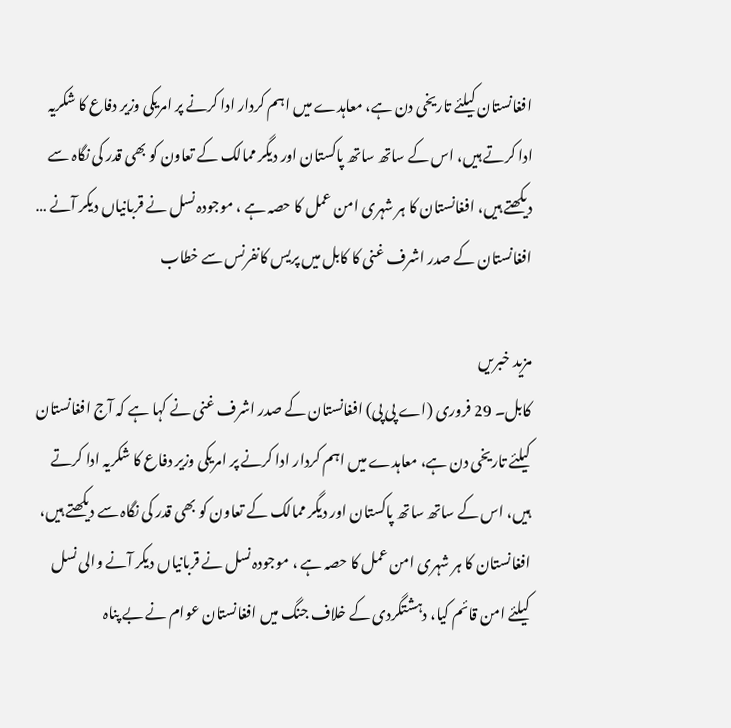افغانستان کیلئے تاریخی دن ہے، معاہدے میں اہم کردار ادا کرنے پر امریکی وزیر دفاع کا شکریہ ادا کرتے ہیں، اس کے ساتھ ساتھ پاکستان اور دیگر ممالک کے تعاون کو بھی قدر کی نگاہ سے دیکھتے ہیں، افغانستان کا ہر شہری امن عمل کا حصہ ہے ، موجودہ نسل نے قربانیاں دیکر آنے …
افغانستان کے صدر اشرف غنی کا کابل میں پریس کانفرنس سے خطاب

مزید خبریں
کابل۔ 29 فروری (اے پی پی) افغانستان کے صدر اشرف غنی نے کہا ہے کہ آج افغانستان کیلئے تاریخی دن ہے، معاہدے میں اہم کردار ادا کرنے پر امریکی وزیر دفاع کا شکریہ ادا کرتے ہیں، اس کے ساتھ ساتھ پاکستان اور دیگر ممالک کے تعاون کو بھی قدر کی نگاہ سے دیکھتے ہیں، افغانستان کا ہر شہری امن عمل کا حصہ ہے ، موجودہ نسل نے قربانیاں دیکر آنے والی نسل کیلئے امن قائم کیا، دہشتگردی کے خلاف جنگ میں افغانستان عوام نے بے پناہ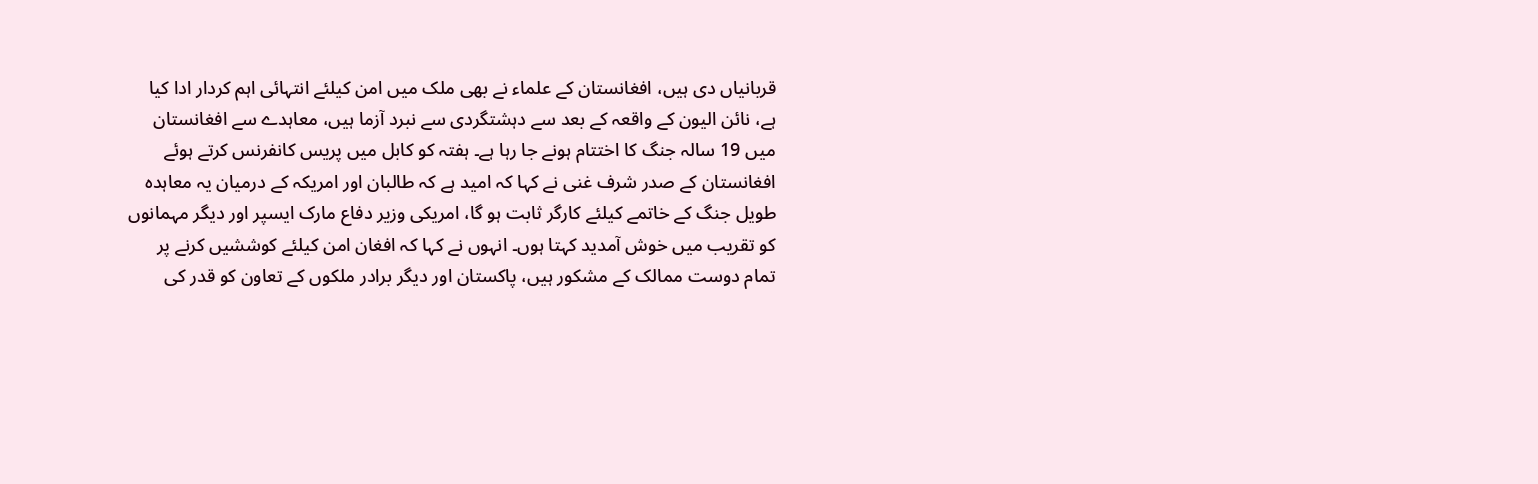قربانیاں دی ہیں، افغانستان کے علماء نے بھی ملک میں امن کیلئے انتہائی اہم کردار ادا کیا ہے، نائن الیون کے واقعہ کے بعد سے دہشتگردی سے نبرد آزما ہیں، معاہدے سے افغانستان میں 19 سالہ جنگ کا اختتام ہونے جا رہا ہے۔ ہفتہ کو کابل میں پریس کانفرنس کرتے ہوئے افغانستان کے صدر شرف غنی نے کہا کہ امید ہے کہ طالبان اور امریکہ کے درمیان یہ معاہدہ طویل جنگ کے خاتمے کیلئے کارگر ثابت ہو گا، امریکی وزیر دفاع مارک ایسپر اور دیگر مہمانوں کو تقریب میں خوش آمدید کہتا ہوں۔ انہوں نے کہا کہ افغان امن کیلئے کوششیں کرنے پر تمام دوست ممالک کے مشکور ہیں، پاکستان اور دیگر برادر ملکوں کے تعاون کو قدر کی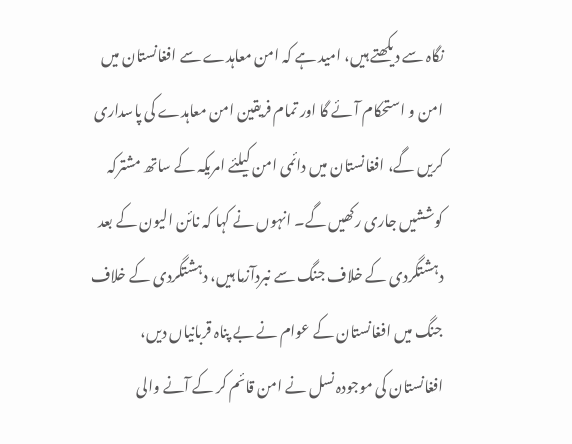نگاہ سے دیکھتے ہیں، امید ہے کہ امن معاہدے سے افغانستان میں امن و استحکام آئے گا اور تمام فریقین امن معاہدے کی پاسداری کریں گے، افغانستان میں دائمی امن کیلئے امریکہ کے ساتھ مشترکہ کوششیں جاری رکھیں گے۔ انہوں نے کہا کہ نائن الیون کے بعد دہشتگردی کے خلاف جنگ سے نبردآزما ہیں، دہشتگردی کے خلاف جنگ میں افغانستان کے عوام نے بے پناہ قربانیاں دیں، افغانستان کی موجودہ نسل نے امن قائم کر کے آنے والی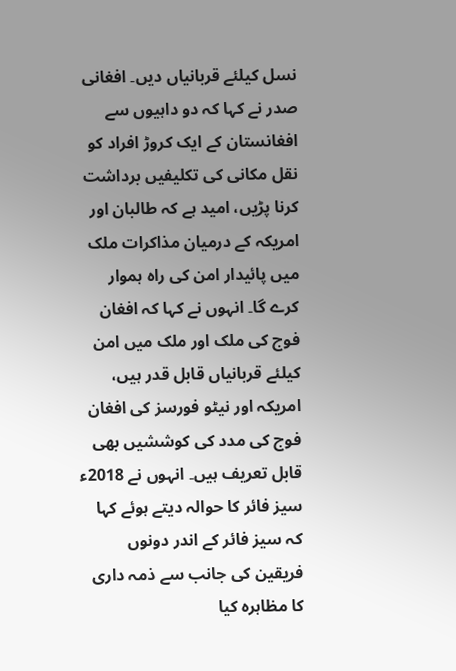نسل کیلئے قربانیاں دیں۔ افغانی صدر نے کہا کہ دو داہیوں سے افغانستان کے ایک کروڑ افراد کو نقل مکانی کی تکلیفیں برداشت کرنا پڑیں، امید ہے کہ طالبان اور امریکہ کے درمیان مذاکرات ملک میں پائیدار امن کی راہ ہموار کرے گا۔ انہوں نے کہا کہ افغان فوج کی ملک اور ملک میں امن کیلئے قربانیاں قابل قدر ہیں، امریکہ اور نیٹو فورسز کی افغان فوج کی مدد کی کوششیں بھی قابل تعریف ہیں۔ انہوں نے 2018ء سیز فائر کا حوالہ دیتے ہوئے کہا کہ سیز فائر کے اندر دونوں فریقین کی جانب سے ذمہ داری کا مظاہرہ کیا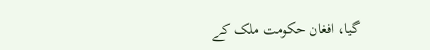گیا، افغان حکومت ملک کے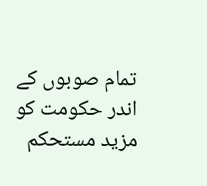تمام صوبوں کے اندر حکومت کو مزید مستحکم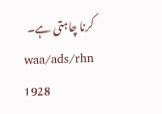کرنا چاہتی ہے۔
waa/ads/rhn 1928